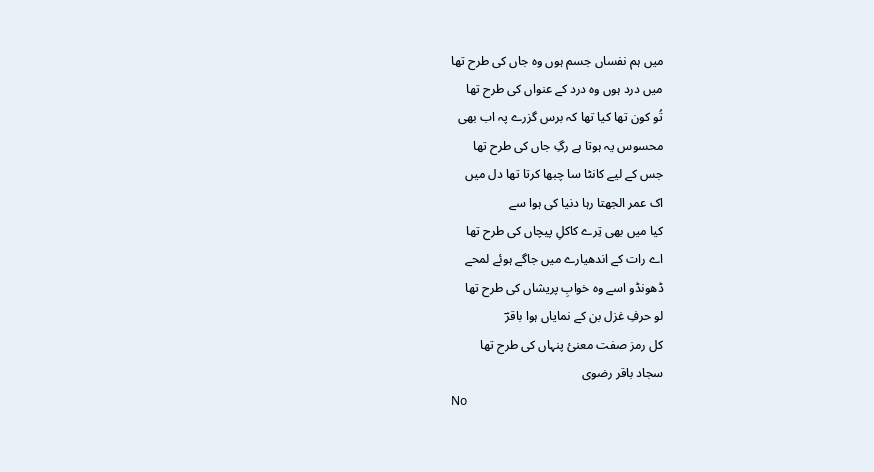میں ہم نفساں جسم ہوں وہ جاں کی طرح تھا
میں درد ہوں وہ درد کے عنواں کی طرح تھا
تُو کون تھا کیا تھا کہ برس گزرے پہ اب بھی
محسوس یہ ہوتا ہے رگِ جاں کی طرح تھا
جس کے لیے کانٹا سا چبھا کرتا تھا دل میں
اک عمر الجھتا رہا دنیا کی ہوا سے
کیا میں بھی تِرے کاکلِ پیچاں کی طرح تھا
اے رات کے اندھیارے میں جاگے ہوئے لمحے
ڈھونڈو اسے وہ خوابِ پریشاں کی طرح تھا
لو حرفِ غزل بن کے نمایاں ہوا باقرؔ
کل رمز صفت معنئ پنہاں کی طرح تھا
سجاد باقر رضوی
No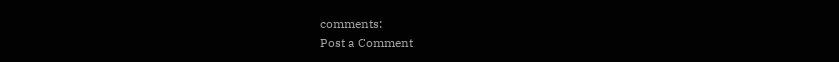comments:
Post a Comment